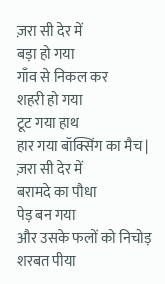ज़रा सी देर में
बड़ा हो गया
गाँव से निकल कर
शहरी हो गया
टूट गया हाथ
हार गया बॉक्सिंग का मैच |
ज़रा सी देर में
बरामदे का पौधा
पेड़ बन गया
और उसके फलों को निचोड़
शरबत पीया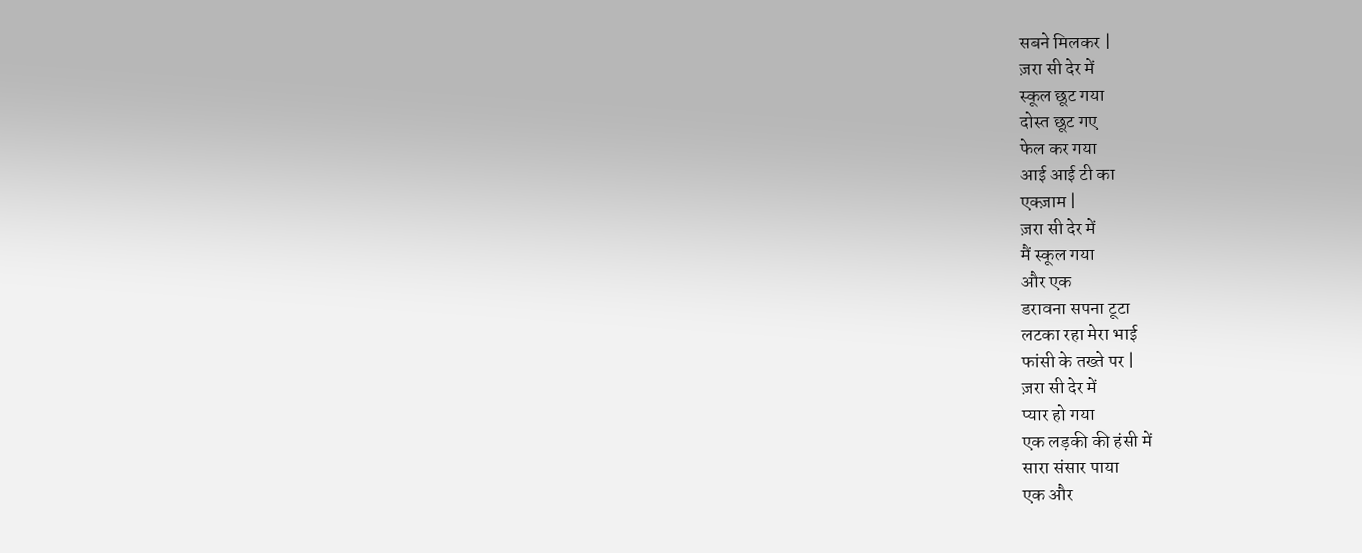सबने मिलकर |
ज़रा सी देर में
स्कूल छूट गया
दोस्त छूट गए
फेल कर गया
आई आई टी का
एक्ज़ाम |
ज़रा सी देर में
मैं स्कूल गया
और एक
डरावना सपना टूटा
लटका रहा मेरा भाई
फांसी के तख्ते पर |
ज़रा सी देर में
प्यार हो गया
एक लड़की की हंसी में
सारा संसार पाया
एक और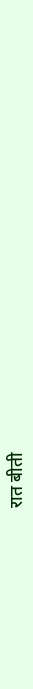रात बीती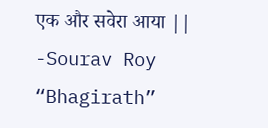एक और सवेरा आया ||
-Sourav Roy “Bhagirath”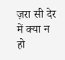ज़रा सी देर में क्या न हो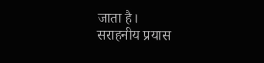जाता है।
सराहनीय प्रयास